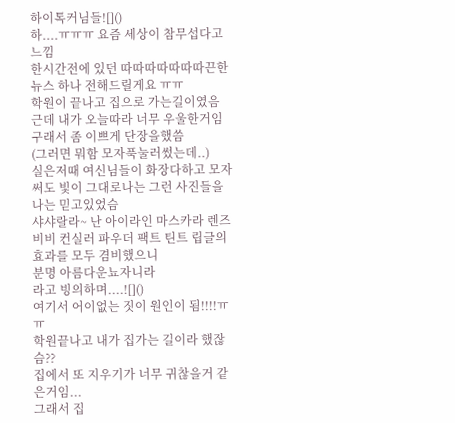하이톡커님들![]()
하....ㅠㅠㅠ 요즘 세상이 참무섭다고 느낌
한시간전에 있던 따따따따따따따끈한 뉴스 하나 전해드릴게요 ㅠㅠ
학원이 끝나고 집으로 가는길이였음
근데 내가 오늘따라 너무 우울한거임
구래서 좀 이쁘게 단장을했씀
(그러면 뭐함 모자푹눌러썼는데..)
실은저때 여신님들이 화장다하고 모자써도 빛이 그대로나는 그런 사진들을 나는 믿고있었슴
샤샤랄라~ 난 아이라인 마스카라 렌즈 비비 컨실러 파우더 팩트 틴트 립글의 효과를 모두 겸비했으니
분명 아름다운뇨자니라
라고 빙의하며....![]()
여기서 어이없는 짓이 원인이 됨!!!!ㅠㅠ
학원끝나고 내가 집가는 길이라 했잖슴??
집에서 또 지우기가 너무 귀찮을거 같은거임...
그래서 집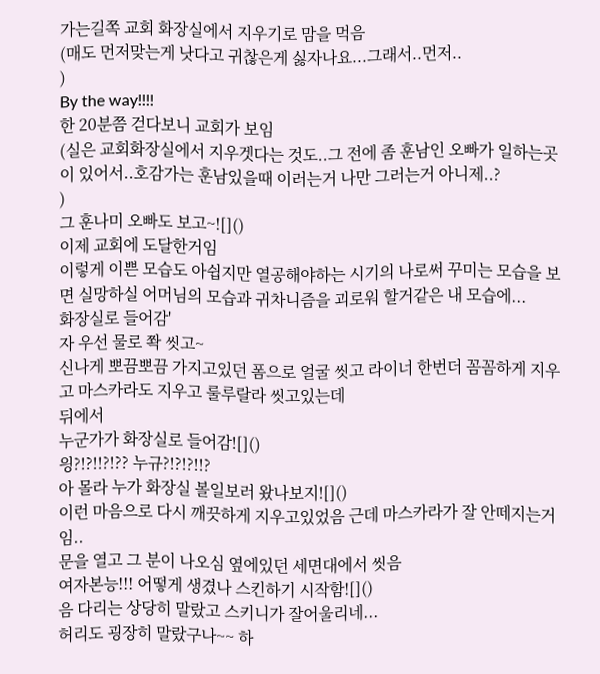가는길쪽 교회 화장실에서 지우기로 맘을 먹음
(매도 먼저맞는게 낫다고 귀찮은게 싫자나요...그래서..먼저..
)
By the way!!!!
한 20분쯤 걷다보니 교회가 보임
(실은 교회화장실에서 지우겟다는 것도..그 전에 좀 훈남인 오빠가 일하는곳이 있어서..호감가는 훈남있을때 이러는거 나만 그러는거 아니제..?
)
그 훈나미 오빠도 보고~![]()
이제 교회에 도달한거임
이렇게 이쁜 모습도 아쉽지만 열공해야하는 시기의 나로써 꾸미는 모습을 보면 실망하실 어머님의 모습과 귀차니즘을 괴로워 할거같은 내 모습에...
화장실로 들어감'
자 우선 물로 쫙 씻고~
신나게 뽀끔뽀끔 가지고있던 폼으로 얼굴 씻고 라이너 한번더 꼼꼼하게 지우고 마스카라도 지우고 룰루랄라 씻고있는데
뒤에서
누군가가 화장실로 들어감![]()
읭?!?!!?!?? 누규?!?!?!!?
아 몰라 누가 화장실 볼일보러 왔나보지![]()
이런 마음으로 다시 깨끗하게 지우고있었음 근데 마스카라가 잘 안떼지는거임..
문을 열고 그 분이 나오심 옆에있던 세면대에서 씻음
여자본능!!! 어떻게 생겼나 스킨하기 시작함![]()
음 다리는 상당히 말랐고 스키니가 잘어울리네...
허리도 굉장히 말랐구나~~ 하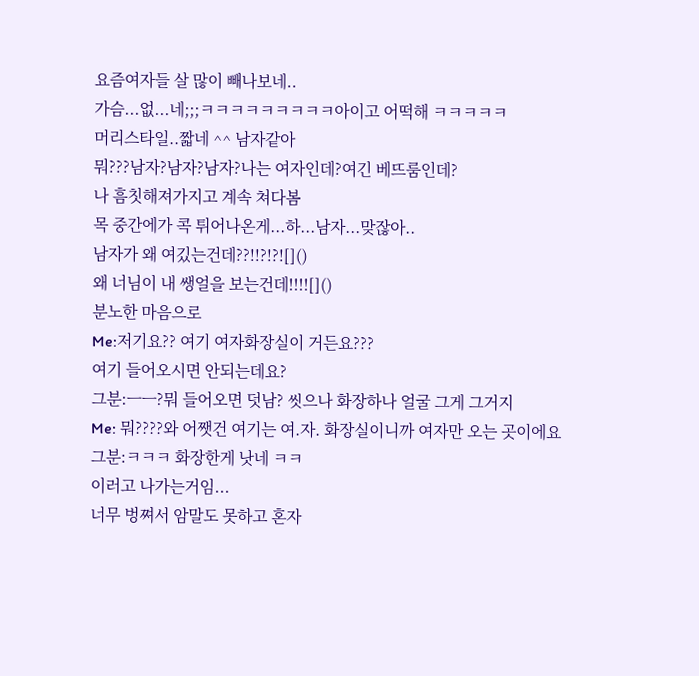요즘여자들 살 많이 빼나보네..
가슴...없...네;;;ㅋㅋㅋㅋㅋㅋㅋㅋㅋ아이고 어떡해 ㅋㅋㅋㅋㅋ
머리스타일..짧네 ^^ 남자같아
뭐???남자?남자?남자?나는 여자인데?여긴 베뜨룸인데?
나 흠칫해져가지고 계속 쳐다봄
목 중간에가 콕 튀어나온게...하...남자...맞잖아..
남자가 왜 여깄는건데??!!?!?![]()
왜 너님이 내 쌩얼을 보는건데!!!![]()
분노한 마음으로
Me:저기요?? 여기 여자화장실이 거든요???
여기 들어오시면 안되는데요?
그분:ㅡㅡ?뭐 들어오면 덧남? 씻으나 화장하나 얼굴 그게 그거지
Me: 뭐????와 어쨋건 여기는 여.자. 화장실이니까 여자만 오는 곳이에요
그분:ㅋㅋㅋ 화장한게 낫네 ㅋㅋ
이러고 나가는거임...
너무 벙쪄서 암말도 못하고 혼자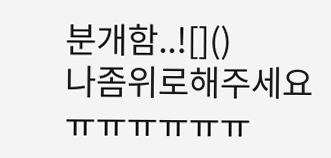분개함..![]()
나좀위로해주세요 ㅠㅠㅠㅠㅠㅠ